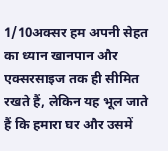1/10अक्सर हम अपनी सेहत का ध्यान खानपान और एक्सरसाइज तक ही सीमित रखते हैं, लेकिन यह भूल जाते हैं कि हमारा घर और उसमें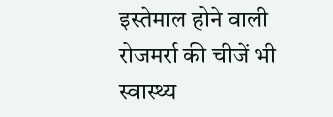इस्तेमाल होने वाली रोजमर्रा की चीजें भी स्वास्थ्य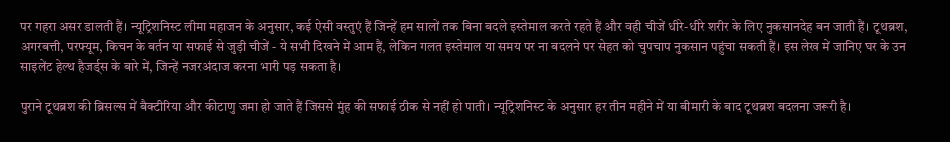पर गहरा असर डालती हैं। न्यूट्रिशनिस्ट लीमा महाजन के अनुसार, कई ऐसी वस्तुएं हैं जिन्हें हम सालों तक बिना बदले इस्तेमाल करते रहते हैं और वही चीजें धीरे-धीरे शरीर के लिए नुकसानदेह बन जाती हैं। टूथब्रश, अगरबत्ती, परफ्यूम, किचन के बर्तन या सफाई से जुड़ी चीजें - ये सभी दिखने में आम हैं, लेकिन गलत इस्तेमाल या समय पर ना बदलने पर सेहत को चुपचाप नुकसान पहुंचा सकती हैं। इस लेख में जानिए घर के उन साइलेंट हेल्थ हैजर्ड्स के बारे में, जिन्हें नजरअंदाज करना भारी पड़ सकता है।

पुराने टूथब्रश की ब्रिसल्स में बैक्टीरिया और कीटाणु जमा हो जाते हैं जिससे मुंह की सफाई ठीक से नहीं हो पाती। न्यूट्रिशनिस्ट के अनुसार हर तीन महीने में या बीमारी के बाद टूथब्रश बदलना जरूरी है।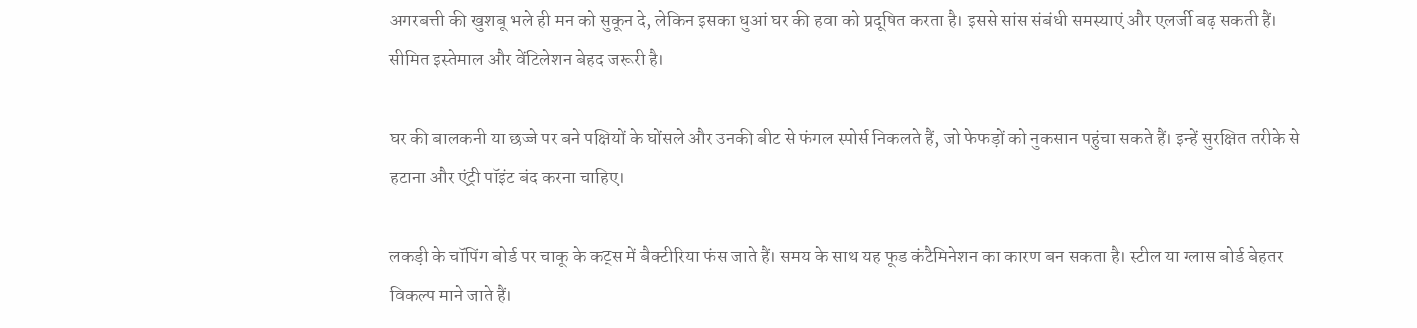अगरबत्ती की खुशबू भले ही मन को सुकून दे, लेकिन इसका धुआं घर की हवा को प्रदूषित करता है। इससे सांस संबंधी समस्याएं और एलर्जी बढ़ सकती हैं। सीमित इस्तेमाल और वेंटिलेशन बेहद जरूरी है।

घर की बालकनी या छज्जे पर बने पक्षियों के घोंसले और उनकी बीट से फंगल स्पोर्स निकलते हैं, जो फेफड़ों को नुकसान पहुंचा सकते हैं। इन्हें सुरक्षित तरीके से हटाना और एंट्री पॉइंट बंद करना चाहिए।

लकड़ी के चॉपिंग बोर्ड पर चाकू के कट्स में बैक्टीरिया फंस जाते हैं। समय के साथ यह फूड कंटैमिनेशन का कारण बन सकता है। स्टील या ग्लास बोर्ड बेहतर विकल्प माने जाते हैं।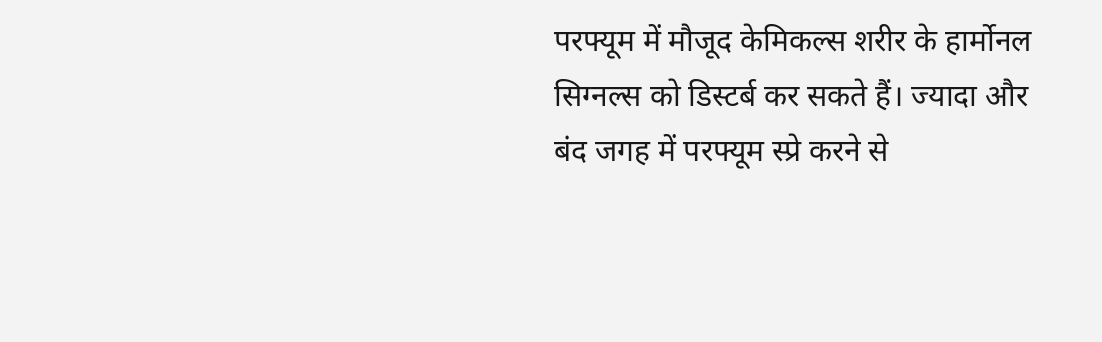परफ्यूम में मौजूद केमिकल्स शरीर के हार्मोनल सिग्नल्स को डिस्टर्ब कर सकते हैं। ज्यादा और बंद जगह में परफ्यूम स्प्रे करने से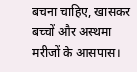बचना चाहिए, खासकर बच्चों और अस्थमा मरीजों के आसपास।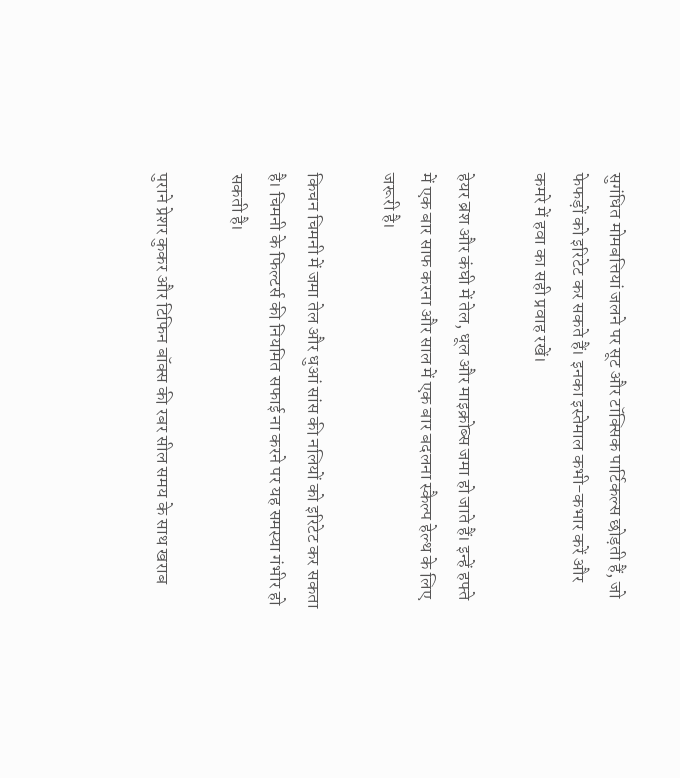सुगंधित मोमबत्तियां जलने पर सूट और टॉक्सिक पार्टिकल्स छोड़ती हैं, जो फेफड़ों को इरिटेट कर सकते हैं। इनका इस्तेमाल कभी-कभार करें और कमरे में हवा का सही प्रवाह रखें।

हेयर ब्रश और कंघी में तेल, धूल और माइक्रोब्स जमा हो जाते हैं। इन्हें हफ्ते में एक बार साफ करना और साल में एक बार बदलना स्कैल्प हेल्थ के लिए जरूरी है।

किचन चिमनी में जमा तेल और धुआं सांस की नलियों को इरिटेट कर सकता है। चिमनी के फिल्टर्स की नियमित सफाई ना करने पर यह समस्या गंभीर हो सकती है।

पुराने प्रेशर कुकर और टिफिन बॉक्स की रबर सील समय के साथ खराब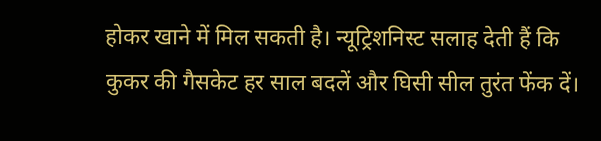होकर खाने में मिल सकती है। न्यूट्रिशनिस्ट सलाह देती हैं कि कुकर की गैसकेट हर साल बदलें और घिसी सील तुरंत फेंक दें।